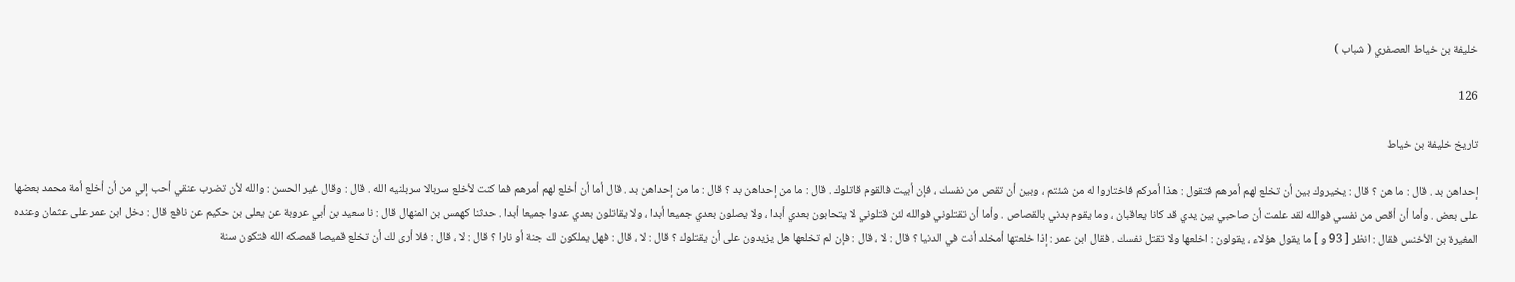خليفة بن خياط العصفري ( شباب )

126

تاريخ خليفة بن خياط

إحداهن بد . قال : ما هن ؟ قال : يخيروك بين أن تخلع لهم أمرهم فتقول : هذا أمركم فاختاروا له من شئتم ، وبين أن تقص من نفسك ، فإن أبيت فالقوم قاتلوك . قال : ما من إحداهن بد ؟ قال : ما من إحداهن بد . قال أما أن أخلع لهم أمرهم فما كنت لأخلع سربالا سربلنيه الله . قال : وقال غير الحسن : والله لأن تضرب عنقي أحب إلي من أن أخلع أمة محمد بعضها على بعض . وأما أن أقص من نفسي فوالله لقد علمت أن صاحبي بين يدي قد كانا يعاقبان ، وما يقوم بدني بالقصاص . وأما أن تقتلوني فوالله لئن قتلوني لا يتحابون بعدي أبدا ، ولا يصلون بعدي جميعا أبدا ، ولا يقاتلون بعدي عدوا جميعا أبدا . حدثنا كهمس بن المنهال قال : نا سعيد بن أبي عروبة عن يعلى بن حكيم عن نافع قال : دخل ابن عمر على عثمان وعنده المغيرة بن الأخنس فقال : انظر [ 93 و ] ما يقول هؤلاء ، يقولون : اخلعها ولا تقتل نفسك . فقال ابن عمر : إذا خلعتها أمخلد أنت في الدنيا ؟ قال : لا ، قال : فإن لم تخلعها هل يزيدون على أن يقتلوك ؟ قال : لا ، قال : فهل يملكون لك جنة أو نارا ؟ قال : لا ، قال : فلا أرى لك أن تخلع قميصا قمصكه الله فتكون سنة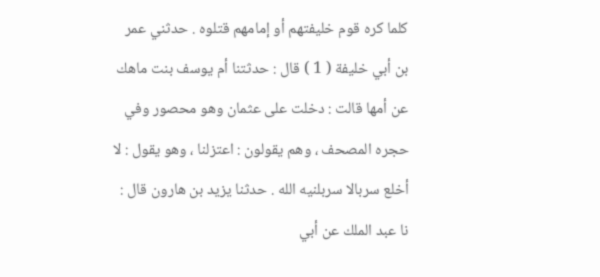كلما كره قوم خليفتهم أو إمامهم قتلوه . حدثني عمر بن أبي خليفة ( 1 ) قال : حدثتنا أم يوسف بنت ماهك عن أمها قالت : دخلت على عثمان وهو محصور وفي حجره المصحف ، وهم يقولون : اعتزلنا ، وهو يقول : لا أخلع سربالا سربلنيه الله . حدثنا يزيد بن هارون قال : نا عبد الملك عن أبي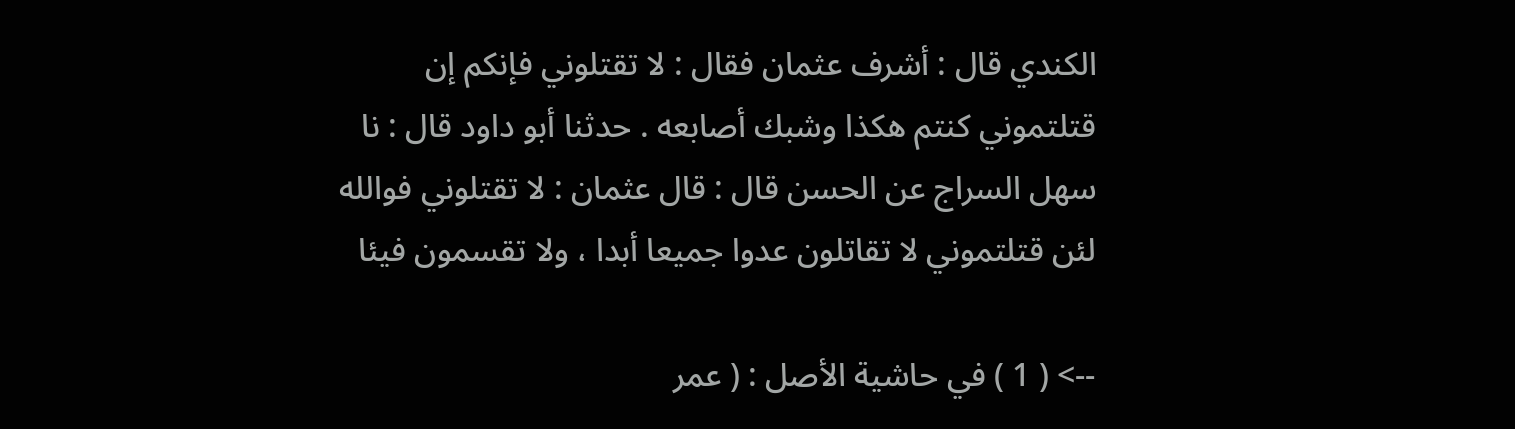الكندي قال : أشرف عثمان فقال : لا تقتلوني فإنكم إن قتلتموني كنتم هكذا وشبك أصابعه . حدثنا أبو داود قال : نا سهل السراج عن الحسن قال : قال عثمان : لا تقتلوني فوالله لئن قتلتموني لا تقاتلون عدوا جميعا أبدا ، ولا تقسمون فيئا

--> ( 1 ) في حاشية الأصل : ( عمر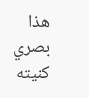هذا بصري كنيته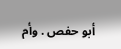أبو حفص . وأم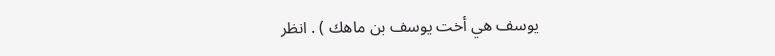يوسف هي أخت يوسف بن ماهك ) . انظر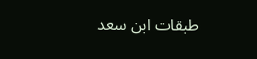طبقات ابن سعد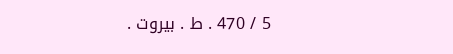5 / 470 . ط . بيروت .